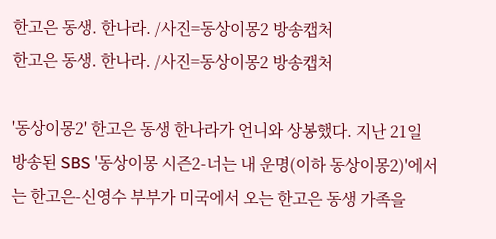한고은 동생. 한나라. /사진=동상이몽2 방송캡처
한고은 동생. 한나라. /사진=동상이몽2 방송캡처

'동상이몽2' 한고은 동생 한나라가 언니와 상봉했다. 지난 21일 방송된 SBS '동상이몽 시즌2-너는 내 운명(이하 동상이몽2)'에서는 한고은-신영수 부부가 미국에서 오는 한고은 동생 가족을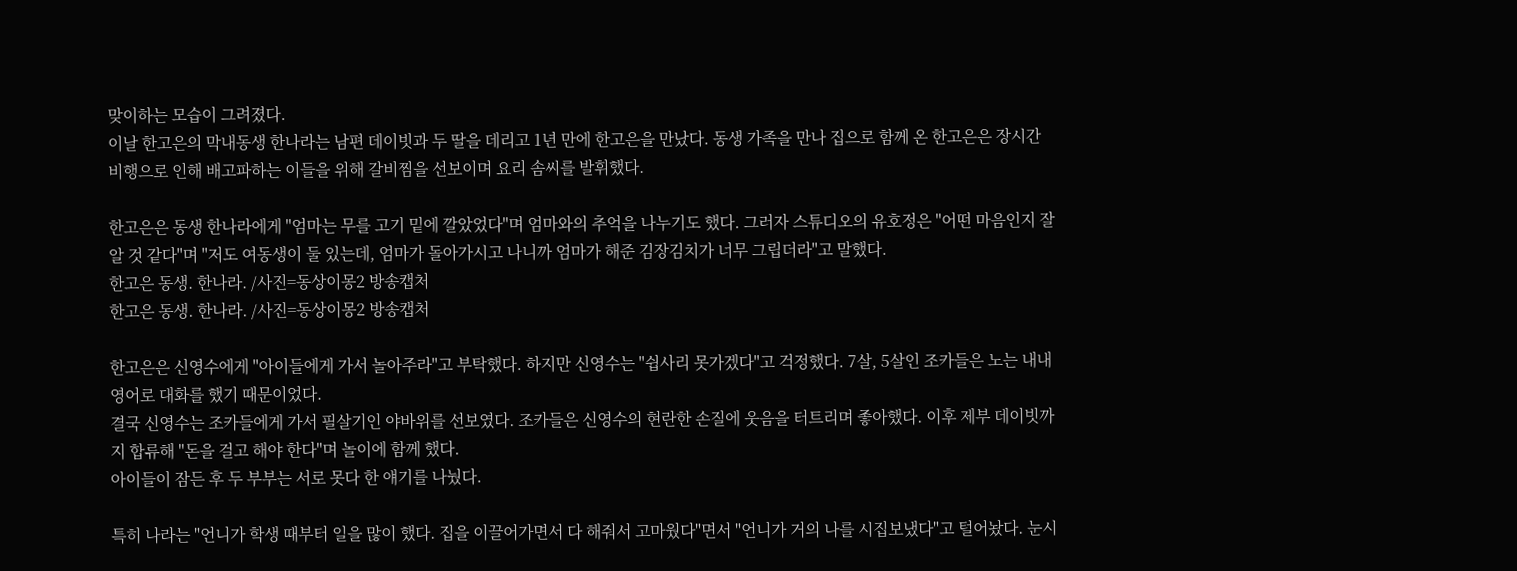맞이하는 모습이 그려졌다.
이날 한고은의 막내동생 한나라는 남편 데이빗과 두 딸을 데리고 1년 만에 한고은을 만났다. 동생 가족을 만나 집으로 함께 온 한고은은 장시간 비행으로 인해 배고파하는 이들을 위해 갈비찜을 선보이며 요리 솜씨를 발휘했다.

한고은은 동생 한나라에게 "엄마는 무를 고기 밑에 깔았었다"며 엄마와의 추억을 나누기도 했다. 그러자 스튜디오의 유호정은 "어떤 마음인지 잘 알 것 같다"며 "저도 여동생이 둘 있는데, 엄마가 돌아가시고 나니까 엄마가 해준 김장김치가 너무 그립더라"고 말했다.
한고은 동생. 한나라. /사진=동상이몽2 방송캡처
한고은 동생. 한나라. /사진=동상이몽2 방송캡처

한고은은 신영수에게 "아이들에게 가서 놀아주라"고 부탁했다. 하지만 신영수는 "쉽사리 못가겠다"고 걱정했다. 7살, 5살인 조카들은 노는 내내 영어로 대화를 했기 때문이었다.
결국 신영수는 조카들에게 가서 필살기인 야바위를 선보였다. 조카들은 신영수의 현란한 손질에 웃음을 터트리며 좋아했다. 이후 제부 데이빗까지 합류해 "돈을 걸고 해야 한다"며 놀이에 함께 했다.
아이들이 잠든 후 두 부부는 서로 못다 한 얘기를 나눴다.

특히 나라는 "언니가 학생 때부터 일을 많이 했다. 집을 이끌어가면서 다 해줘서 고마웠다"면서 "언니가 거의 나를 시집보냈다"고 털어놨다. 눈시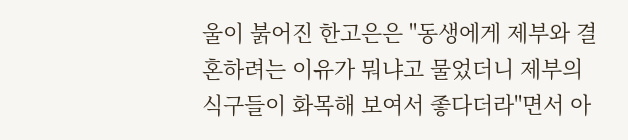울이 붉어진 한고은은 "동생에게 제부와 결혼하려는 이유가 뭐냐고 물었더니 제부의 식구들이 화목해 보여서 좋다더라"면서 아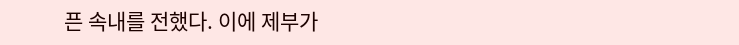픈 속내를 전했다. 이에 제부가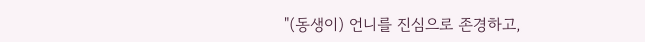"(동생이) 언니를 진심으로 존경하고,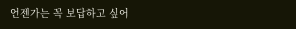언젠가는 꼭 보답하고 싶어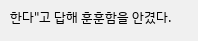한다"고 답해 훈훈함을 안겼다.